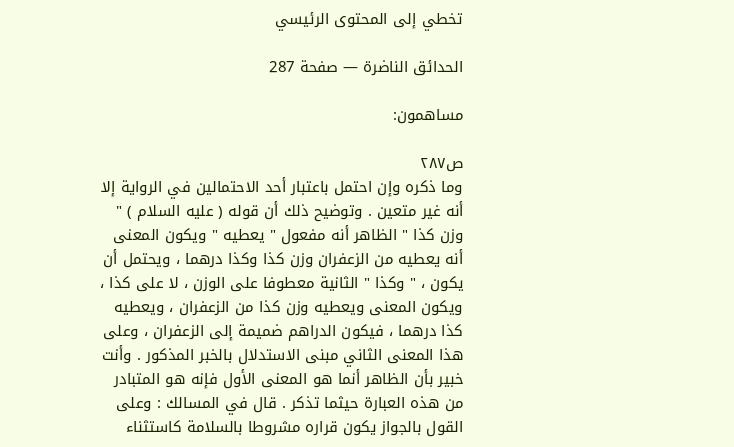تخطي إلى المحتوى الرئيسي

الحدائق الناضرة — صفحة 287

مساهمون:

ص٢٨٧
وما ذكره وإن احتمل باعتبار أحد الاحتمالين في الرواية إلا أنه غير متعين . وتوضيح ذلك أن قوله ( عليه السلام ) " وزن كذا " الظاهر أنه مفعول " يعطيه " ويكون المعنى أنه يعطيه من الزعفران وزن كذا وكذا درهما ، ويحتمل أن يكون ، " وكذا " الثانية معطوفا على الوزن ، لا على كذا ، ويكون المعنى ويعطيه وزن كذا من الزعفران ، ويعطيه كذا درهما ، فيكون الدراهم ضميمة إلى الزعفران ، وعلى هذا المعنى الثاني مبنى الاستدلال بالخبر المذكور . وأنت خبير بأن الظاهر أنما هو المعنى الأول فإنه هو المتبادر من هذه العبارة حيثما تذكر . قال في المسالك : وعلى القول بالجواز يكون قراره مشروطا بالسلامة كاستثناء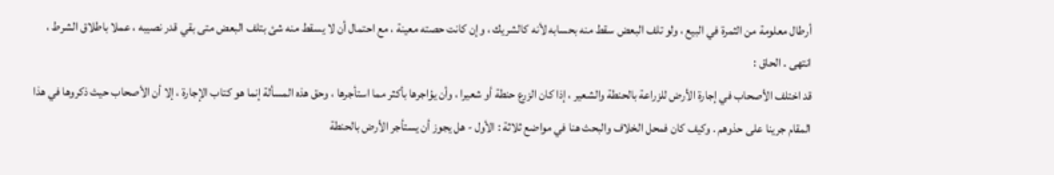أرطال معلومة من الثمرة في البيع ، ولو تلف البعض سقط منه بحسابه لأنه كالشريك ، وإن كانت حصته معينة ، مع احتمال أن لا يسقط منه شئ بتلف البعض متى بقي قدر نصيبه ، عملا باطلاق الشرط ، انتهى . الحاق :
قد اختلف الأصحاب في إجارة الأرض للزراعة بالحنطة والشعير ، إذا كان الزرع حنطة أو شعيرا ، وأن يؤاجرها بأكثر مما استأجرها ، وحق هذه المسألة إنما هو كتاب الإجارة ، إلا أن الأصحاب حيث ذكروها في هذا المقام جرينا على حذوهم . وكيف كان فمحل الخلاف والبحث هنا في مواضع ثلاثة : الأول - هل يجوز أن يستأجر الأرض بالحنطة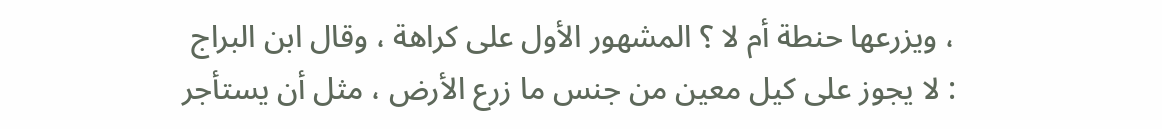، ويزرعها حنطة أم لا ؟ المشهور الأول على كراهة ، وقال ابن البراج : لا يجوز على كيل معين من جنس ما زرع الأرض ، مثل أن يستأجر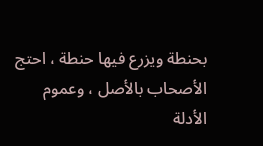بحنطة ويزرع فيها حنطة ، احتج الأصحاب بالأصل ، وعموم الأدلة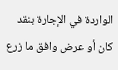الواردة في الإجارة بنقد كان أو عرض وافق ما زرع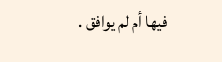فيها أم لم يوافق .